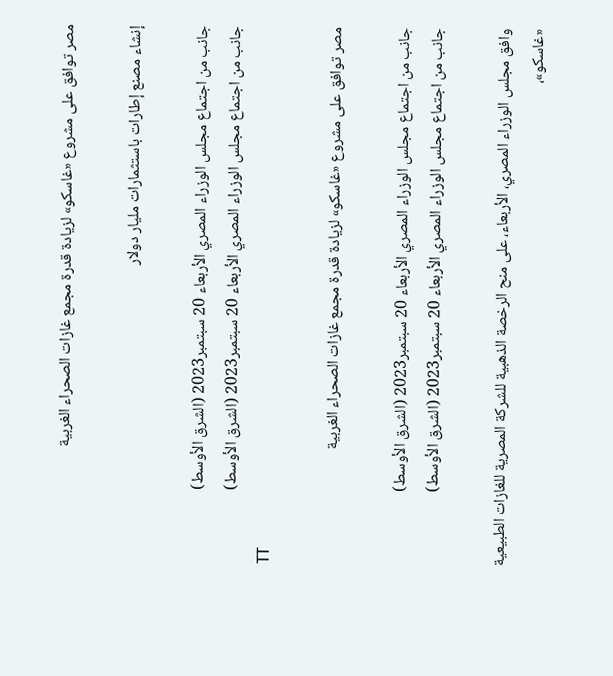مصر توافق على مشروع «غاسكو» لزيادة قدرة مجمع غازات الصحراء الغربية

إنشاء مصنع إطارات باستثمارات مليار دولار

جانب من اجتماع مجلس الوزراء المصري الأربعاء 20 سبتمبر2023 (الشرق الأوسط)
جانب من اجتماع مجلس الوزراء المصري الأربعاء 20 سبتمبر2023 (الشرق الأوسط)
TT

مصر توافق على مشروع «غاسكو» لزيادة قدرة مجمع غازات الصحراء الغربية

جانب من اجتماع مجلس الوزراء المصري الأربعاء 20 سبتمبر2023 (الشرق الأوسط)
جانب من اجتماع مجلس الوزراء المصري الأربعاء 20 سبتمبر2023 (الشرق الأوسط)

وافق مجلس الوزراء المصري، الأربعاء، على منح الرخصة الذهبية للشركة المصرية للغازات الطبيعية «غاسكو»،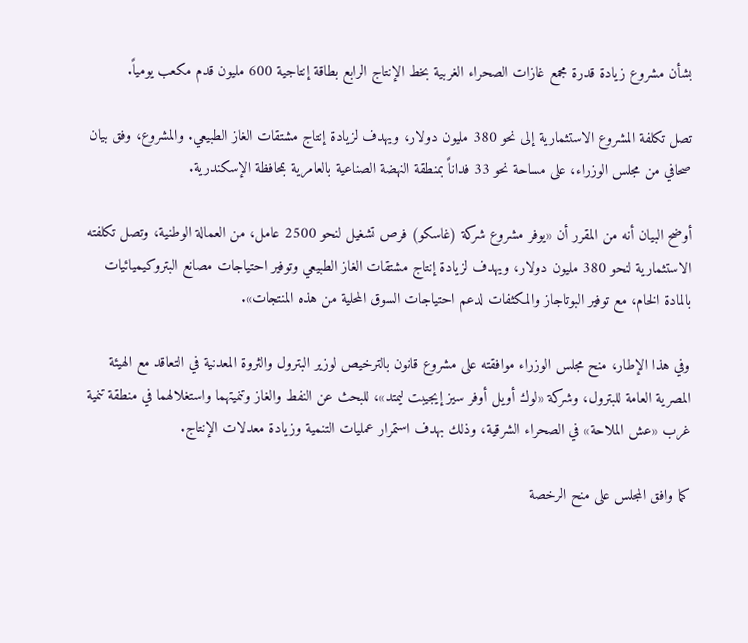بشأن مشروع زيادة قدرة مجمع غازات الصحراء الغربية بخط الإنتاج الرابع بطاقة إنتاجية 600 مليون قدم مكعب يومياً.

تصل تكلفة المشروع الاستثمارية إلى نحو 380 مليون دولار، ويهدف لزيادة إنتاج مشتقات الغاز الطبيعي. والمشروع، وفق بيان صحافي من مجلس الوزراء، على مساحة نحو 33 فداناً بمنطقة النهضة الصناعية بالعامرية بمحافظة الإسكندرية.

أوضح البيان أنه من المقرر أن «يوفر مشروع شركة (غاسكو) فرص تشغيل لنحو 2500 عامل، من العمالة الوطنية، وتصل تكلفته الاستثمارية لنحو 380 مليون دولار، ويهدف لزيادة إنتاج مشتقات الغاز الطبيعي وتوفير احتياجات مصانع البتروكيميائيات بالمادة الخام، مع توفير البوتاجاز والمكثفات لدعم احتياجات السوق المحلية من هذه المنتجات».

وفي هذا الإطار، منح مجلس الوزراء موافقته على مشروع قانون بالترخيص لوزير البترول والثروة المعدنية في التعاقد مع الهيئة المصرية العامة للبترول، وشركة «لوك أويل أوفر سيز إيجيبت ليمتد»، للبحث عن النفط والغاز وتنميتهما واستغلالهما في منطقة تنمية غرب «عش الملاحة» في الصحراء الشرقية، وذلك بهدف استمرار عمليات التنمية وزيادة معدلات الإنتاج.

كما وافق المجلس على منح الرخصة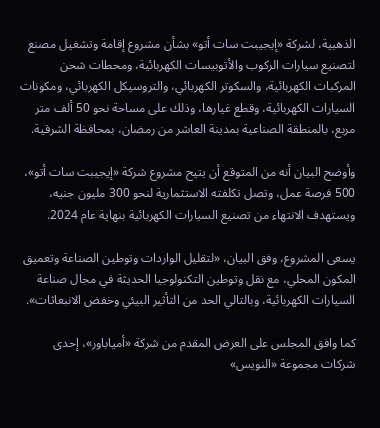الذهبية، لشركة «إيجيبت سات أتو» بشأن مشروع إقامة وتشغيل مصنع لتصنيع سيارات الركوب والأتوبيسات الكهربائية، ومحطات شحن المركبات الكهربائية، والسكوتر الكهربائي، والتروسيكل الكهربائي، ومكونات السيارات الكهربائية، وقطع غيارها، وذلك على مساحة نحو 50 ألف متر مربع، بالمنطقة الصناعية بمدينة العاشر من رمضان، بمحافظة الشرقية.

وأوضح البيان أنه من المتوقع أن يتيح مشروع شركة «إيجيبت سات أتو»، 500 فرصة عمل، وتصل تكلفته الاستثمارية لنحو 300 مليون جنيه، ويستهدف الانتهاء من تصنيع السيارات الكهربائية بنهاية عام 2024.

يسعى المشروع، وفق البيان، «لتقليل الواردات وتوطين الصناعة وتعميق المكون المحلي، مع نقل وتوطين التكنولوجيا الحديثة في مجال صناعة السيارات الكهربائية، وبالتالي الحد من التأثير البيئي وخفض الانبعاثات».

كما وافق المجلس على العرض المقدم من شركة «أمياباور»، إحدى شركات مجموعة «النويس»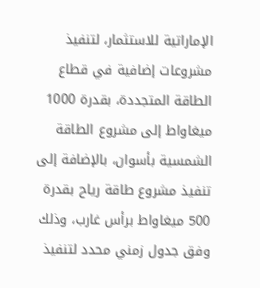الإماراتية للاستثمار، لتنفيذ مشروعات إضافية في قطاع الطاقة المتجددة، بقدرة 1000 ميغاواط إلى مشروع الطاقة الشمسية بأسوان، بالإضافة إلى تنفيذ مشروع طاقة رياح بقدرة 500 ميغاواط برأس غارب، وذلك وفق جدول زمني محدد لتنفيذ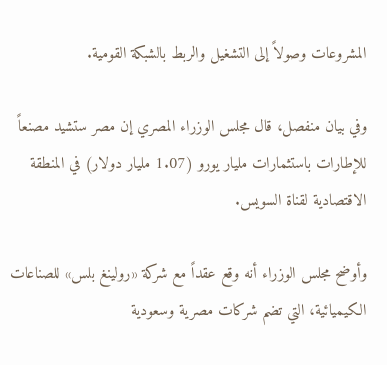المشروعات وصولاً إلى التشغيل والربط بالشبكة القومية.

وفي بيان منفصل، قال مجلس الوزراء المصري إن مصر ستشيد مصنعاً للإطارات باستثمارات مليار يورو (1.07 مليار دولار) في المنطقة الاقتصادية لقناة السويس.

وأوضح مجلس الوزراء أنه وقع عقداً مع شركة «رولينغ بلس» للصناعات الكيميائية، التي تضم شركات مصرية وسعودية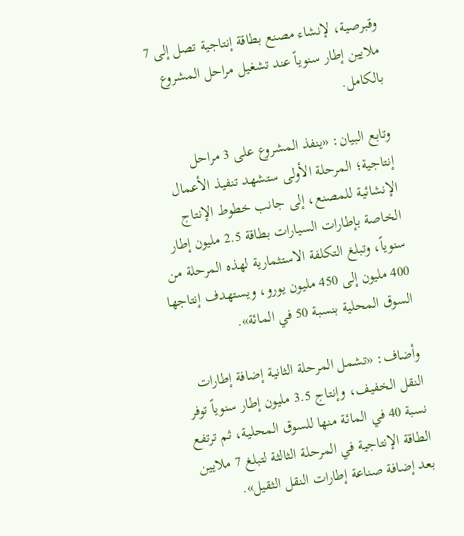وقبرصية، لإنشاء مصنع بطاقة إنتاجية تصل إلى 7 ملايين إطار سنوياً عند تشغيل مراحل المشروع بالكامل.

وتابع البيان: «ينفذ المشروع على 3 مراحل إنتاجية؛ المرحلة الأولى ستشهد تنفيذ الأعمال الإنشائية للمصنع، إلى جانب خطوط الإنتاج الخاصة بإطارات السيارات بطاقة 2.5 مليون إطار سنوياً، وتبلغ التكلفة الاستثمارية لهذه المرحلة من 400 مليون إلى 450 مليون يورو، ويستهدف إنتاجها السوق المحلية بنسبة 50 في المائة».

وأضاف: «تشمل المرحلة الثانية إضافة إطارات النقل الخفيف، وإنتاج 3.5 مليون إطار سنوياً توفر نسبة 40 في المائة منها للسوق المحلية، ثم ترتفع الطاقة الإنتاجية في المرحلة الثالثة لتبلغ 7 ملايين بعد إضافة صناعة إطارات النقل الثقيل».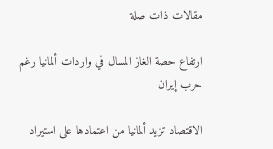مقالات ذات صلة

ارتفاع حصة الغاز المسال في واردات ألمانيا رغم حرب إيران

الاقتصاد تزيد ألمانيا من اعتمادها على استيراد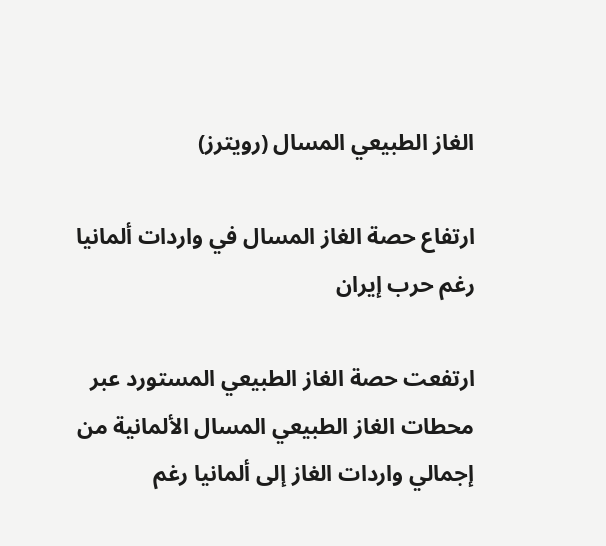الغاز الطبيعي المسال (رويترز)

ارتفاع حصة الغاز المسال في واردات ألمانيا رغم حرب إيران

ارتفعت حصة الغاز الطبيعي المستورد عبر محطات الغاز الطبيعي المسال الألمانية من إجمالي واردات الغاز إلى ألمانيا رغم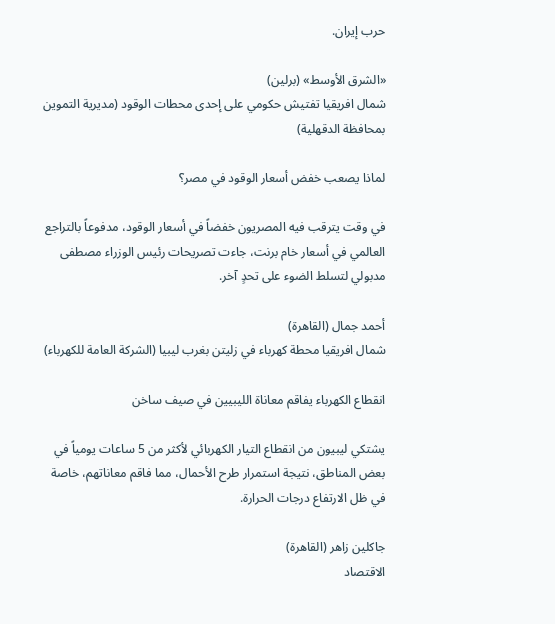حرب إيران.

«الشرق الأوسط» (برلين)
شمال افريقيا تفتيش حكومي على إحدى محطات الوقود (مديرية التموين بمحافظة الدقهلية)

لماذا يصعب خفض أسعار الوقود في مصر؟

في وقت يترقب فيه المصريون خفضاً في أسعار الوقود، مدفوعاً بالتراجع العالمي في أسعار خام برنت، جاءت تصريحات رئيس الوزراء مصطفى مدبولي لتسلط الضوء على تحدٍ آخر.

أحمد جمال (القاهرة)
شمال افريقيا محطة كهرباء في زليتن بغرب ليبيا (الشركة العامة للكهرباء)

انقطاع الكهرباء يفاقم معاناة الليبيين في صيف ساخن

يشتكي ليبيون من انقطاع التيار الكهربائي لأكثر من 5 ساعات يومياً في بعض المناطق، نتيجة استمرار طرح الأحمال، مما فاقم معاناتهم، خاصة في ظل الارتفاع درجات الحرارة.

جاكلين زاهر (القاهرة)
الاقتصاد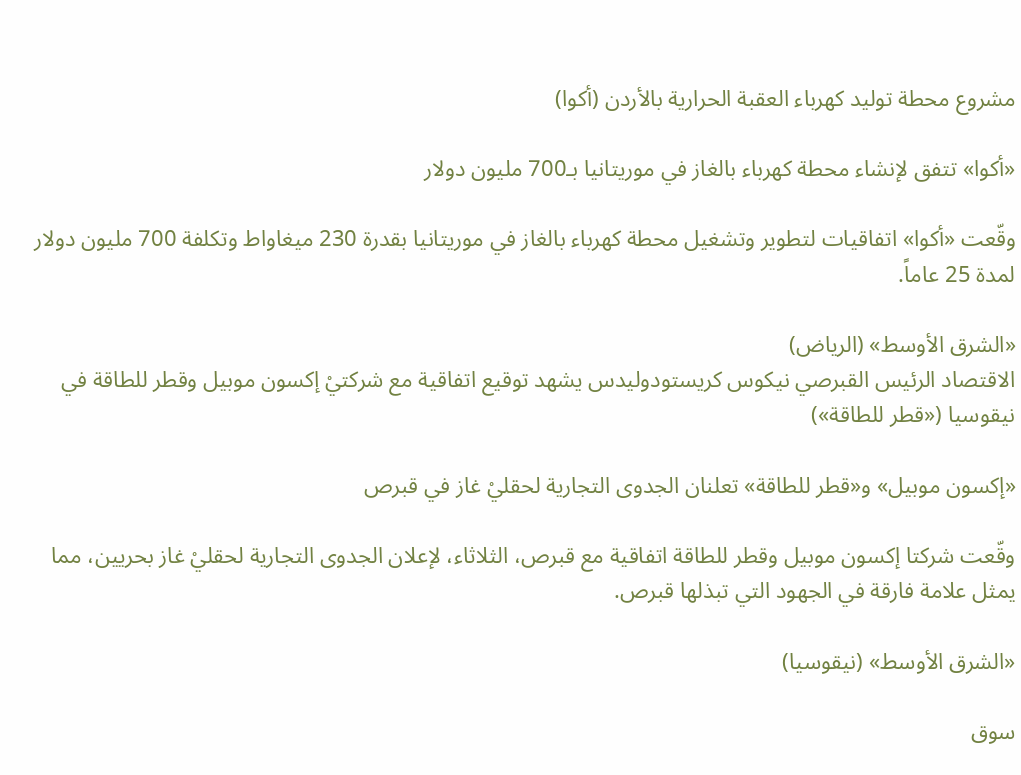مشروع محطة توليد كهرباء العقبة الحرارية بالأردن (أكوا)

«أكوا» تتفق لإنشاء محطة كهرباء بالغاز في موريتانيا بـ700 مليون دولار

وقّعت «أكوا» اتفاقيات لتطوير وتشغيل محطة كهرباء بالغاز في موريتانيا بقدرة 230 ميغاواط وتكلفة 700 مليون دولار لمدة 25 عاماً.

«الشرق الأوسط» (الرياض)
الاقتصاد الرئيس القبرصي نيكوس كريستودوليدس يشهد توقيع اتفاقية مع شركتيْ إكسون موبيل وقطر للطاقة في نيقوسيا («قطر للطاقة»)

«إكسون موبيل» و«قطر للطاقة» تعلنان الجدوى التجارية لحقليْ غاز في قبرص

وقّعت شركتا إكسون موبيل وقطر للطاقة اتفاقية مع قبرص، الثلاثاء، لإعلان الجدوى التجارية لحقليْ غاز بحريين، مما يمثل علامة فارقة في الجهود التي تبذلها قبرص.

«الشرق الأوسط» (نيقوسيا)

سوق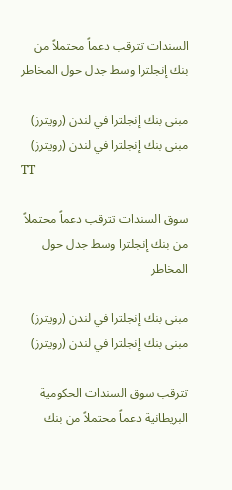السندات تترقب دعماً محتملاً من بنك إنجلترا وسط جدل حول المخاطر

مبنى بنك إنجلترا في لندن (رويترز)
مبنى بنك إنجلترا في لندن (رويترز)
TT

سوق السندات تترقب دعماً محتملاً من بنك إنجلترا وسط جدل حول المخاطر

مبنى بنك إنجلترا في لندن (رويترز)
مبنى بنك إنجلترا في لندن (رويترز)

تترقب سوق السندات الحكومية البريطانية دعماً محتملاً من بنك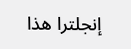إنجلترا هذا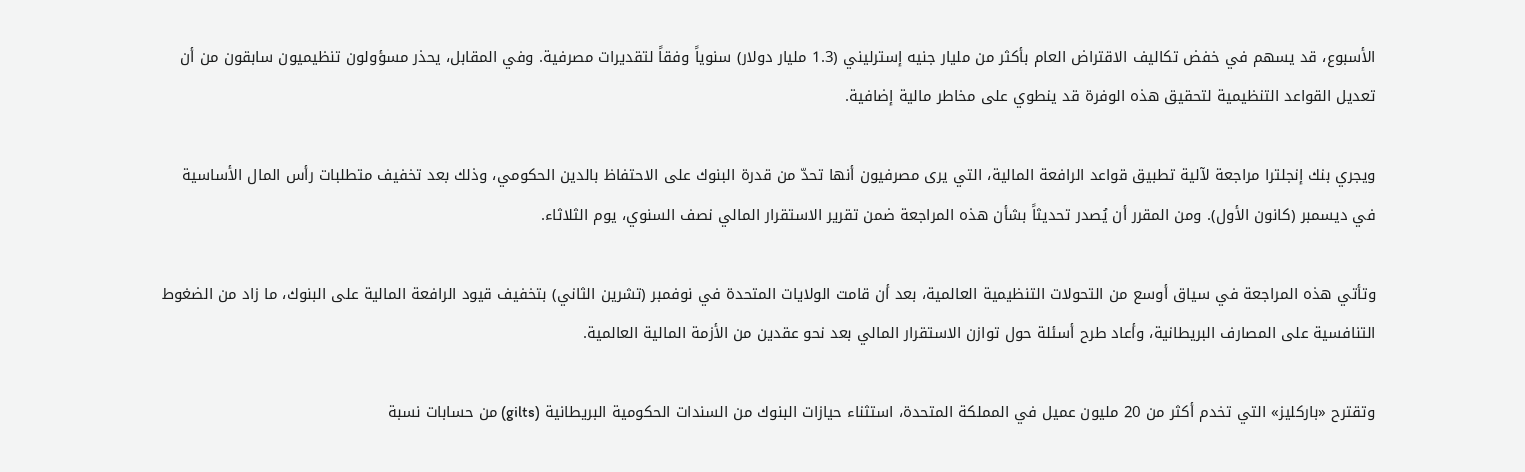الأسبوع، قد يسهم في خفض تكاليف الاقتراض العام بأكثر من مليار جنيه إسترليني (1.3 مليار دولار) سنوياً وفقاً لتقديرات مصرفية. وفي المقابل، يحذر مسؤولون تنظيميون سابقون من أن تعديل القواعد التنظيمية لتحقيق هذه الوفرة قد ينطوي على مخاطر مالية إضافية.

ويجري بنك إنجلترا مراجعة لآلية تطبيق قواعد الرافعة المالية، التي يرى مصرفيون أنها تحدّ من قدرة البنوك على الاحتفاظ بالدين الحكومي، وذلك بعد تخفيف متطلبات رأس المال الأساسية في ديسمبر (كانون الأول). ومن المقرر أن يُصدر تحديثاً بشأن هذه المراجعة ضمن تقرير الاستقرار المالي نصف السنوي، يوم الثلاثاء.

وتأتي هذه المراجعة في سياق أوسع من التحولات التنظيمية العالمية، بعد أن قامت الولايات المتحدة في نوفمبر (تشرين الثاني) بتخفيف قيود الرافعة المالية على البنوك، ما زاد من الضغوط التنافسية على المصارف البريطانية، وأعاد طرح أسئلة حول توازن الاستقرار المالي بعد نحو عقدين من الأزمة المالية العالمية.

وتقترح «باركليز» التي تخدم أكثر من 20 مليون عميل في المملكة المتحدة، استثناء حيازات البنوك من السندات الحكومية البريطانية (gilts) من حسابات نسبة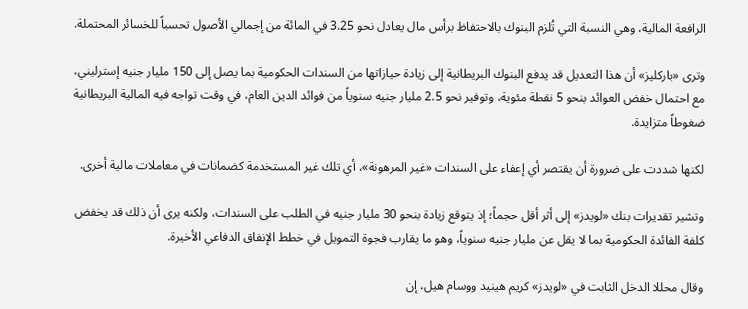الرافعة المالية، وهي النسبة التي تُلزم البنوك بالاحتفاظ برأس مال يعادل نحو 3.25 في المائة من إجمالي الأصول تحسباً للخسائر المحتملة.

وترى «باركليز» أن هذا التعديل قد يدفع البنوك البريطانية إلى زيادة حيازاتها من السندات الحكومية بما يصل إلى 150 مليار جنيه إسترليني، مع احتمال خفض العوائد بنحو 5 نقطة مئوية، وتوفير نحو 2.5 مليار جنيه سنوياً من فوائد الدين العام، في وقت تواجه فيه المالية البريطانية ضغوطاً متزايدة.

لكنها شددت على ضرورة أن يقتصر أي إعفاء على السندات «غير المرهونة»، أي تلك غير المستخدمة كضمانات في معاملات مالية أخرى.

وتشير تقديرات بنك «لويدز» إلى أثر أقل حجماً؛ إذ يتوقع زيادة بنحو 30 مليار جنيه في الطلب على السندات، ولكنه يرى أن ذلك قد يخفض كلفة الفائدة الحكومية بما لا يقل عن مليار جنيه سنوياً، وهو ما يقارب فجوة التمويل في خطط الإنفاق الدفاعي الأخيرة.

وقال محللا الدخل الثابت في «لويدز» كريم هينيد ووسام هيل، إن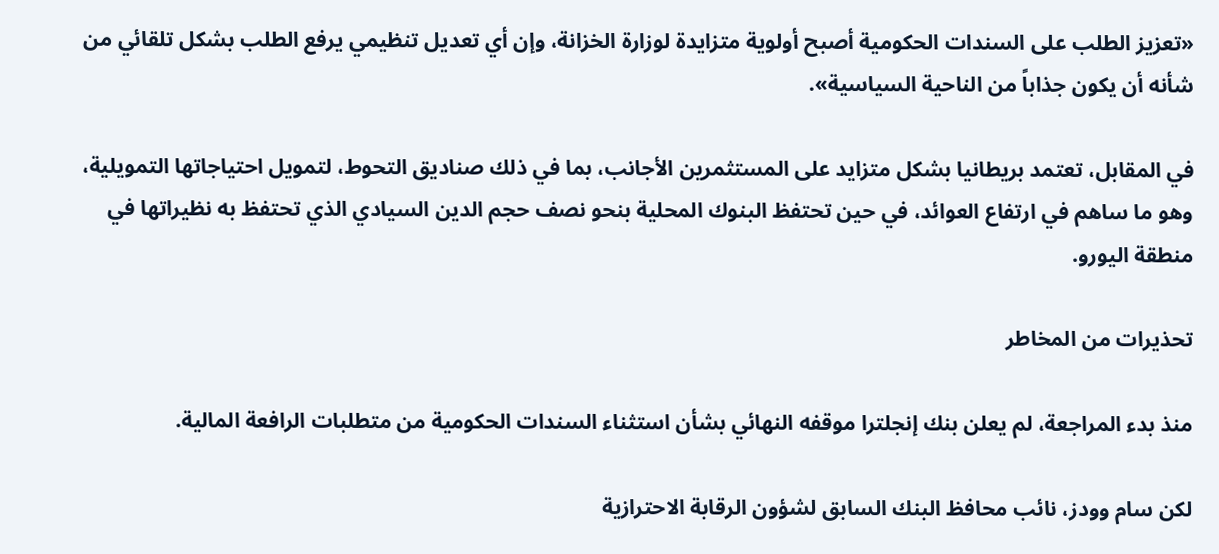«تعزيز الطلب على السندات الحكومية أصبح أولوية متزايدة لوزارة الخزانة، وإن أي تعديل تنظيمي يرفع الطلب بشكل تلقائي من شأنه أن يكون جذاباً من الناحية السياسية».

في المقابل، تعتمد بريطانيا بشكل متزايد على المستثمرين الأجانب، بما في ذلك صناديق التحوط، لتمويل احتياجاتها التمويلية، وهو ما ساهم في ارتفاع العوائد، في حين تحتفظ البنوك المحلية بنحو نصف حجم الدين السيادي الذي تحتفظ به نظيراتها في منطقة اليورو.

تحذيرات من المخاطر

منذ بدء المراجعة، لم يعلن بنك إنجلترا موقفه النهائي بشأن استثناء السندات الحكومية من متطلبات الرافعة المالية.

لكن سام وودز، نائب محافظ البنك السابق لشؤون الرقابة الاحترازية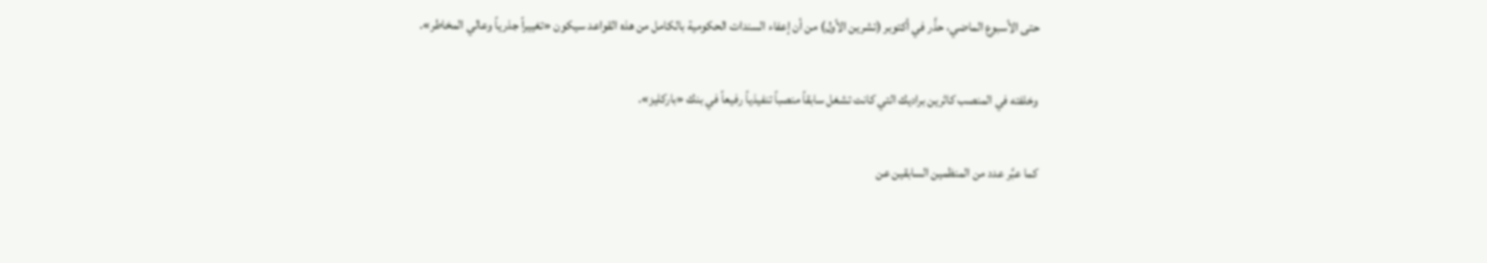حتى الأسبوع الماضي، حذَّر في أكتوبر (تشرين الأول) من أن إعفاء السندات الحكومية بالكامل من هذه القواعد سيكون «تغييراً جذرياً وعالي المخاطر».

وخلفته في المنصب كاثرين براديك التي كانت تشغل سابقاً منصباً تنفيذياً رفيعاً في بنك «باركليز».

كما عبَّر عدد من المنظمين السابقين عن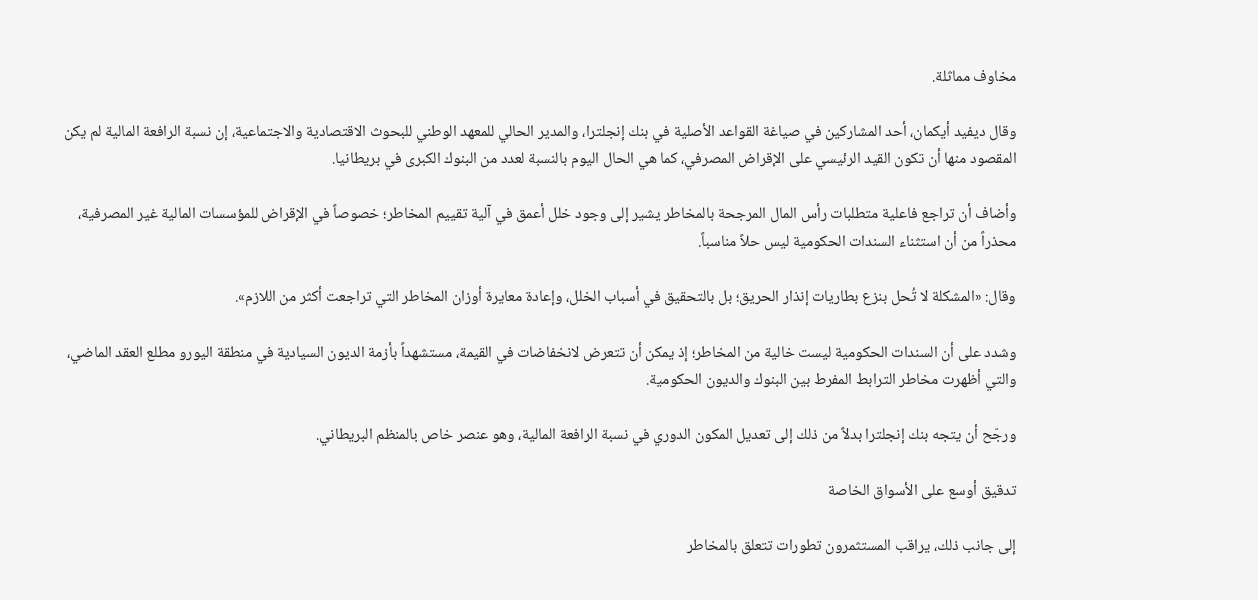مخاوف مماثلة.

وقال ديفيد أيكمان، أحد المشاركين في صياغة القواعد الأصلية في بنك إنجلترا، والمدير الحالي للمعهد الوطني للبحوث الاقتصادية والاجتماعية، إن نسبة الرافعة المالية لم يكن المقصود منها أن تكون القيد الرئيسي على الإقراض المصرفي، كما هي الحال اليوم بالنسبة لعدد من البنوك الكبرى في بريطانيا.

وأضاف أن تراجع فاعلية متطلبات رأس المال المرجحة بالمخاطر يشير إلى وجود خلل أعمق في آلية تقييم المخاطر؛ خصوصاً في الإقراض للمؤسسات المالية غير المصرفية، محذراً من أن استثناء السندات الحكومية ليس حلاً مناسباً.

وقال: «المشكلة لا تُحل بنزع بطاريات إنذار الحريق؛ بل بالتحقيق في أسباب الخلل، وإعادة معايرة أوزان المخاطر التي تراجعت أكثر من اللازم».

وشدد على أن السندات الحكومية ليست خالية من المخاطر؛ إذ يمكن أن تتعرض لانخفاضات في القيمة، مستشهداً بأزمة الديون السيادية في منطقة اليورو مطلع العقد الماضي، والتي أظهرت مخاطر الترابط المفرط بين البنوك والديون الحكومية.

ورجّح أن يتجه بنك إنجلترا بدلاً من ذلك إلى تعديل المكون الدوري في نسبة الرافعة المالية، وهو عنصر خاص بالمنظم البريطاني.

تدقيق أوسع على الأسواق الخاصة

إلى جانب ذلك، يراقب المستثمرون تطورات تتعلق بالمخاطر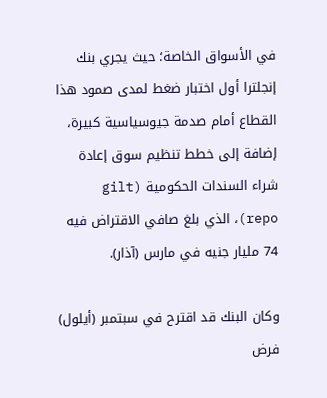في الأسواق الخاصة؛ حيث يجري بنك إنجلترا أول اختبار ضغط لمدى صمود هذا القطاع أمام صدمة جيوسياسية كبيرة، إضافة إلى خطط تنظيم سوق إعادة شراء السندات الحكومية (gilt repo)، الذي بلغ صافي الاقتراض فيه 74 مليار جنيه في مارس (آذار).

وكان البنك قد اقترح في سبتمبر (أيلول) فرض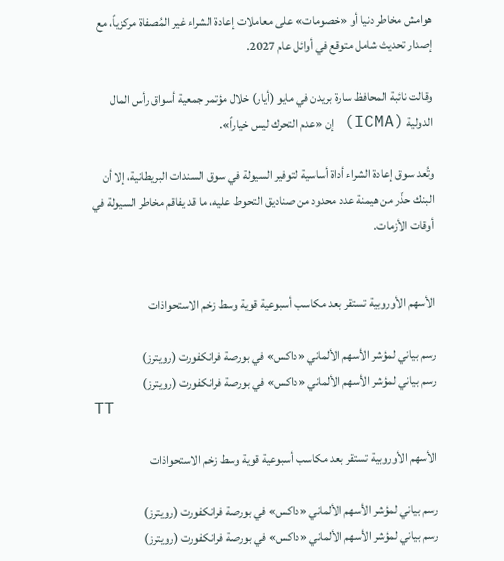هوامش مخاطر دنيا أو «خصومات» على معاملات إعادة الشراء غير المُصفاة مركزياً، مع إصدار تحديث شامل متوقع في أوائل عام 2027.

وقالت نائبة المحافظ سارة بريدن في مايو (أيار) خلال مؤتمر جمعية أسواق رأس المال الدولية (ICMA) إن «عدم التحرك ليس خياراً».

وتُعد سوق إعادة الشراء أداة أساسية لتوفير السيولة في سوق السندات البريطانية، إلا أن البنك حذّر من هيمنة عدد محدود من صناديق التحوط عليه، ما قد يفاقم مخاطر السيولة في أوقات الأزمات.


الأسهم الأوروبية تستقر بعد مكاسب أسبوعية قوية وسط زخم الاستحواذات

رسم بياني لمؤشر الأسهم الألماني «داكس» في بورصة فرانكفورت (رويترز)
رسم بياني لمؤشر الأسهم الألماني «داكس» في بورصة فرانكفورت (رويترز)
TT

الأسهم الأوروبية تستقر بعد مكاسب أسبوعية قوية وسط زخم الاستحواذات

رسم بياني لمؤشر الأسهم الألماني «داكس» في بورصة فرانكفورت (رويترز)
رسم بياني لمؤشر الأسهم الألماني «داكس» في بورصة فرانكفورت (رويترز)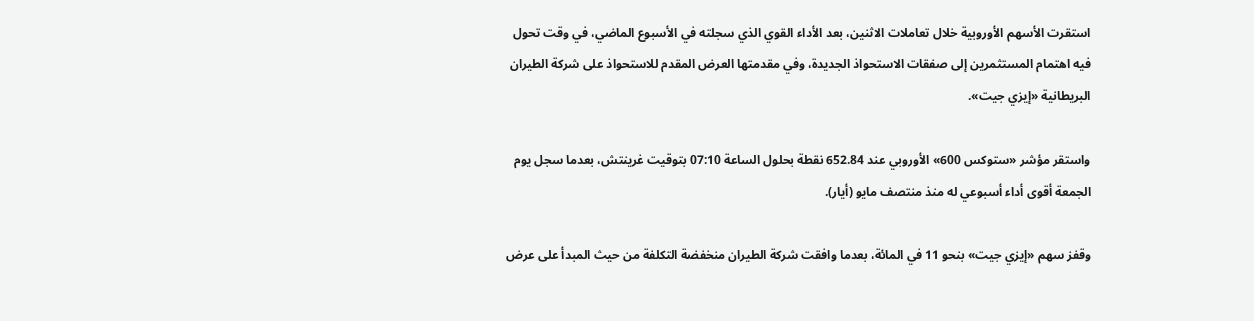استقرت الأسهم الأوروبية خلال تعاملات الاثنين، بعد الأداء القوي الذي سجلته في الأسبوع الماضي، في وقت تحول فيه اهتمام المستثمرين إلى صفقات الاستحواذ الجديدة، وفي مقدمتها العرض المقدم للاستحواذ على شركة الطيران البريطانية «إيزي جيت».

واستقر مؤشر «ستوكس 600» الأوروبي عند 652.84 نقطة بحلول الساعة 07:10 بتوقيت غرينتش، بعدما سجل يوم الجمعة أقوى أداء أسبوعي له منذ منتصف مايو (أيار).

وقفز سهم «إيزي جيت» بنحو 11 في المائة، بعدما وافقت شركة الطيران منخفضة التكلفة من حيث المبدأ على عرض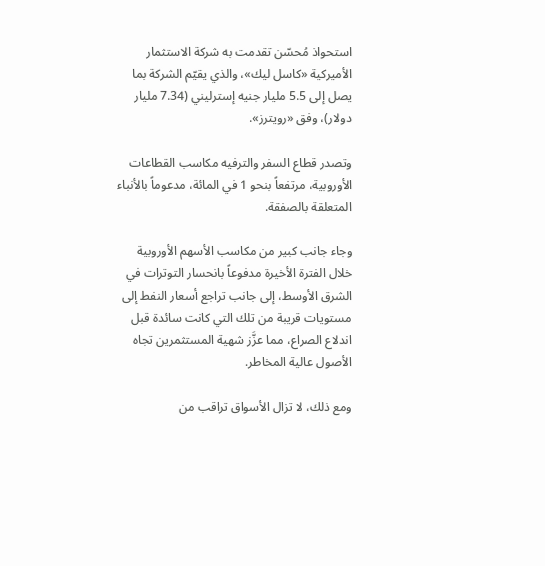استحواذ مُحسّن تقدمت به شركة الاستثمار الأميركية «كاسل ليك»، والذي يقيّم الشركة بما يصل إلى 5.5 مليار جنيه إسترليني (7.34 مليار دولار)، وفق «رويترز».

وتصدر قطاع السفر والترفيه مكاسب القطاعات الأوروبية، مرتفعاً بنحو 1 في المائة، مدعوماً بالأنباء المتعلقة بالصفقة.

وجاء جانب كبير من مكاسب الأسهم الأوروبية خلال الفترة الأخيرة مدفوعاً بانحسار التوترات في الشرق الأوسط، إلى جانب تراجع أسعار النفط إلى مستويات قريبة من تلك التي كانت سائدة قبل اندلاع الصراع، مما عزَّز شهية المستثمرين تجاه الأصول عالية المخاطر.

ومع ذلك، لا تزال الأسواق تراقب من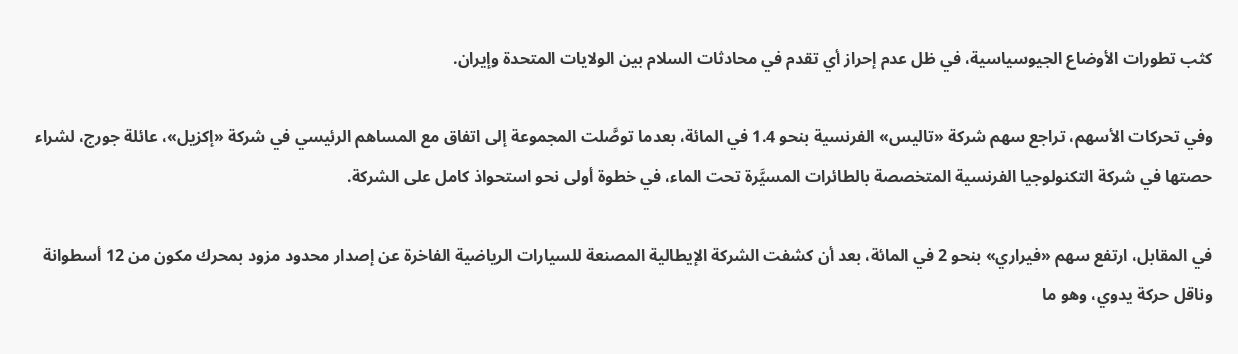كثب تطورات الأوضاع الجيوسياسية، في ظل عدم إحراز أي تقدم في محادثات السلام بين الولايات المتحدة وإيران.

وفي تحركات الأسهم، تراجع سهم شركة «تاليس» الفرنسية بنحو 1.4 في المائة، بعدما توصَّلت المجموعة إلى اتفاق مع المساهم الرئيسي في شركة «إكزيل»، عائلة جورج، لشراء حصتها في شركة التكنولوجيا الفرنسية المتخصصة بالطائرات المسيَّرة تحت الماء، في خطوة أولى نحو استحواذ كامل على الشركة.

في المقابل، ارتفع سهم «فيراري» بنحو 2 في المائة، بعد أن كشفت الشركة الإيطالية المصنعة للسيارات الرياضية الفاخرة عن إصدار محدود مزود بمحرك مكون من 12 أسطوانة وناقل حركة يدوي، وهو ما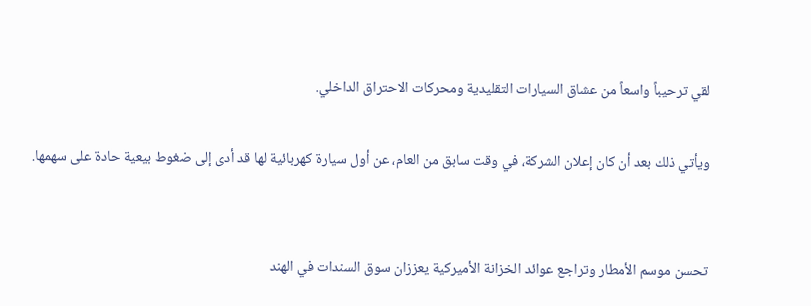لقي ترحيباً واسعاً من عشاق السيارات التقليدية ومحركات الاحتراق الداخلي.

ويأتي ذلك بعد أن كان إعلان الشركة، في وقت سابق من العام، عن أول سيارة كهربائية لها قد أدى إلى ضغوط بيعية حادة على سهمها.


تحسن موسم الأمطار وتراجع عوائد الخزانة الأميركية يعززان سوق السندات في الهند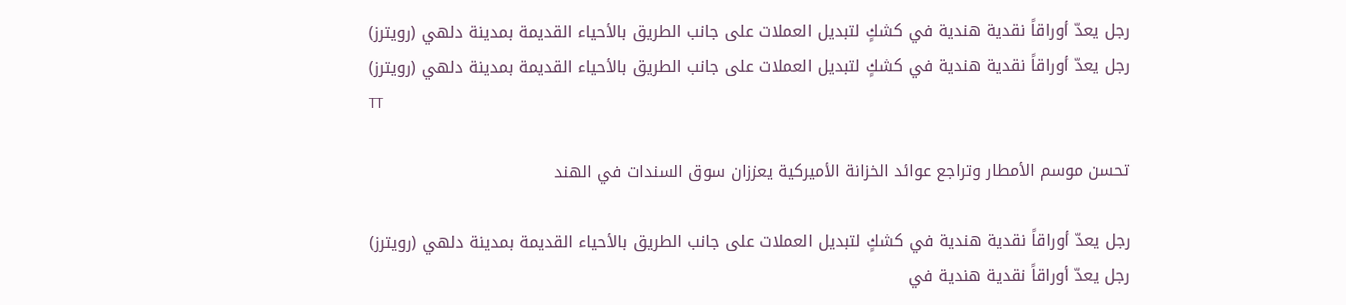رجل يعدّ أوراقاً نقدية هندية في كشكٍ لتبديل العملات على جانب الطريق بالأحياء القديمة بمدينة دلهي (رويترز)
رجل يعدّ أوراقاً نقدية هندية في كشكٍ لتبديل العملات على جانب الطريق بالأحياء القديمة بمدينة دلهي (رويترز)
TT

تحسن موسم الأمطار وتراجع عوائد الخزانة الأميركية يعززان سوق السندات في الهند

رجل يعدّ أوراقاً نقدية هندية في كشكٍ لتبديل العملات على جانب الطريق بالأحياء القديمة بمدينة دلهي (رويترز)
رجل يعدّ أوراقاً نقدية هندية في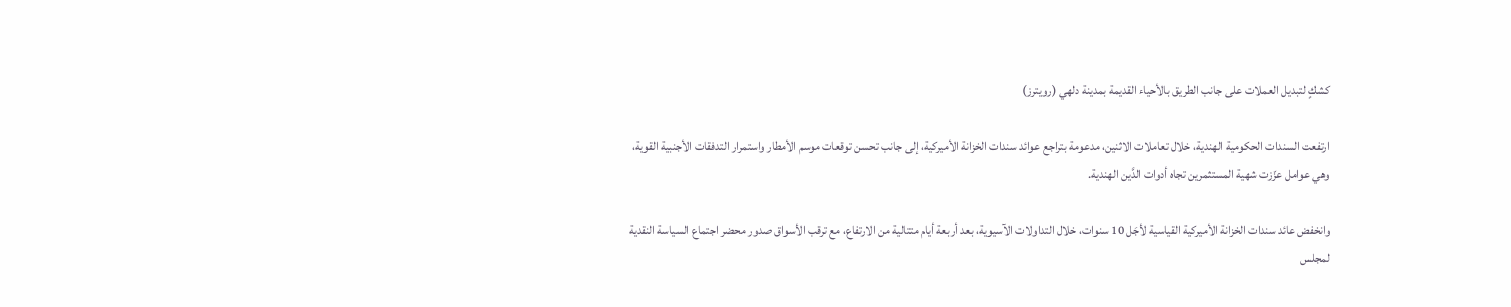كشكٍ لتبديل العملات على جانب الطريق بالأحياء القديمة بمدينة دلهي (رويترز)

ارتفعت السندات الحكومية الهندية، خلال تعاملات الاثنين، مدعومة بتراجع عوائد سندات الخزانة الأميركية، إلى جانب تحسن توقعات موسم الأمطار واستمرار التدفقات الأجنبية القوية، وهي عوامل عزّزت شهية المستثمرين تجاه أدوات الدَّين الهندية.

وانخفض عائد سندات الخزانة الأميركية القياسية لأجَل 10 سنوات، خلال التداولات الآسيوية، بعد أربعة أيام متتالية من الارتفاع، مع ترقب الأسواق صدور محضر اجتماع السياسة النقدية لمجلس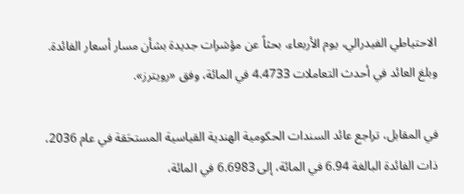الاحتياطي الفيدرالي، يوم الأربعاء، بحثاً عن مؤشرات جديدة بشأن مسار أسعار الفائدة. وبلغ العائد في أحدث التعاملات 4.4733 في المائة، وفق «رويترز».

في المقابل، تراجع عائد السندات الحكومية الهندية القياسية المستحَقة في عام 2036، ذات الفائدة البالغة 6.94 في المائة، إلى 6.6983 في المائة،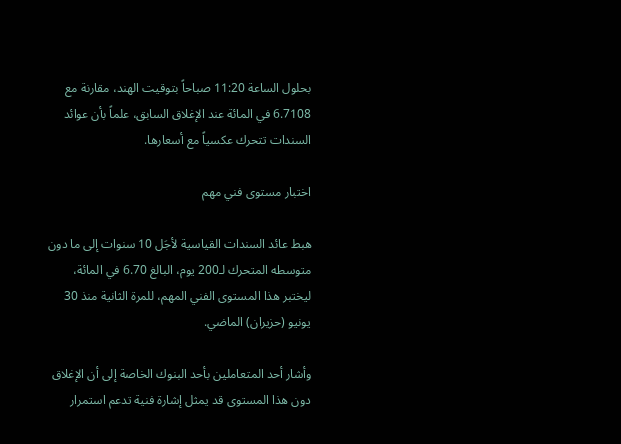بحلول الساعة 11:20 صباحاً بتوقيت الهند، مقارنة مع 6.7108 في المائة عند الإغلاق السابق، علماً بأن عوائد السندات تتحرك عكسياً مع أسعارها.

اختبار مستوى فني مهم

هبط عائد السندات القياسية لأجَل 10 سنوات إلى ما دون متوسطه المتحرك لـ200 يوم، البالغ 6.70 في المائة، ليختبر هذا المستوى الفني المهم، للمرة الثانية منذ 30 يونيو (حزيران) الماضي.

وأشار أحد المتعاملين بأحد البنوك الخاصة إلى أن الإغلاق دون هذا المستوى قد يمثل إشارة فنية تدعم استمرار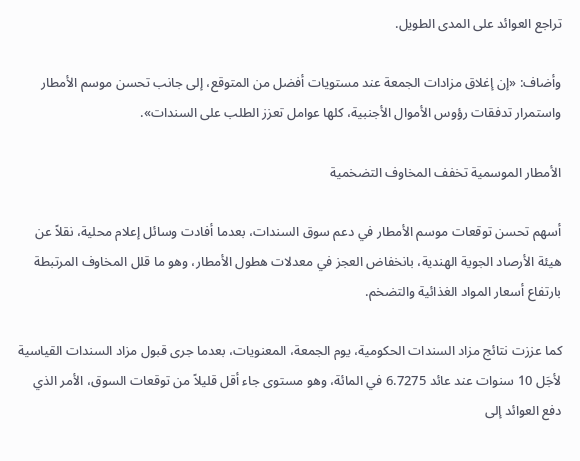تراجع العوائد على المدى الطويل.

وأضاف: «إن إغلاق مزادات الجمعة عند مستويات أفضل من المتوقع، إلى جانب تحسن موسم الأمطار واستمرار تدفقات رؤوس الأموال الأجنبية، كلها عوامل تعزز الطلب على السندات».

الأمطار الموسمية تخفف المخاوف التضخمية

أسهم تحسن توقعات موسم الأمطار في دعم سوق السندات، بعدما أفادت وسائل إعلام محلية، نقلاً عن هيئة الأرصاد الجوية الهندية، بانخفاض العجز في معدلات هطول الأمطار، وهو ما قلل المخاوف المرتبطة بارتفاع أسعار المواد الغذائية والتضخم.

كما عززت نتائج مزاد السندات الحكومية، يوم الجمعة، المعنويات، بعدما جرى قبول مزاد السندات القياسية لأجَل 10 سنوات عند عائد 6.7275 في المائة، وهو مستوى جاء أقل قليلاً من توقعات السوق، الأمر الذي دفع العوائد إلى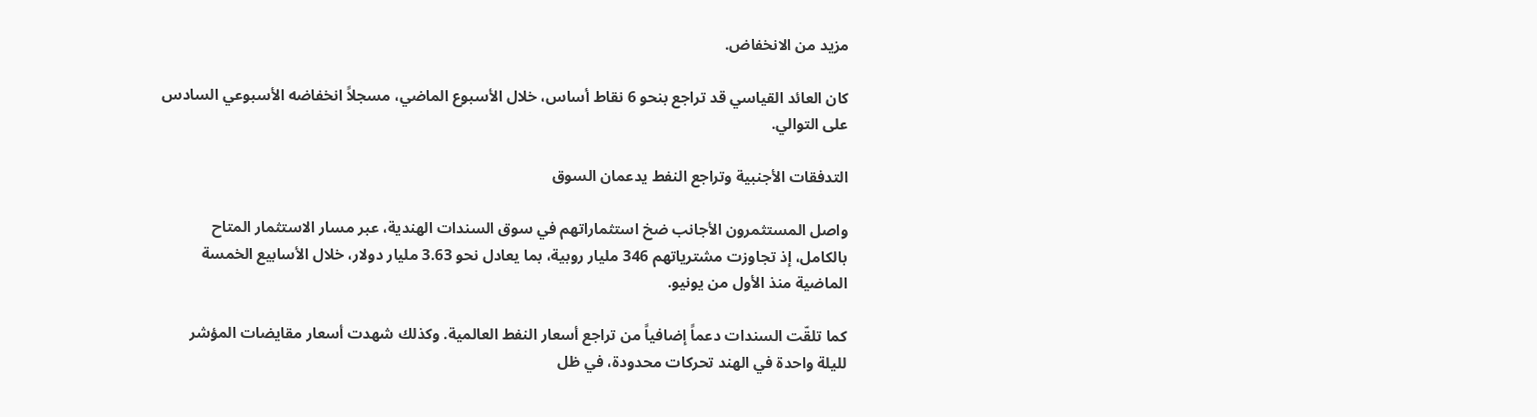مزيد من الانخفاض.

كان العائد القياسي قد تراجع بنحو 6 نقاط أساس، خلال الأسبوع الماضي، مسجلاً انخفاضه الأسبوعي السادس على التوالي.

التدفقات الأجنبية وتراجع النفط يدعمان السوق

واصل المستثمرون الأجانب ضخ استثماراتهم في سوق السندات الهندية، عبر مسار الاستثمار المتاح بالكامل، إذ تجاوزت مشترياتهم 346 مليار روبية، بما يعادل نحو 3.63 مليار دولار، خلال الأسابيع الخمسة الماضية منذ الأول من يونيو.

كما تلقّت السندات دعماً إضافياً من تراجع أسعار النفط العالمية. وكذلك شهدت أسعار مقايضات المؤشر لليلة واحدة في الهند تحركات محدودة، في ظل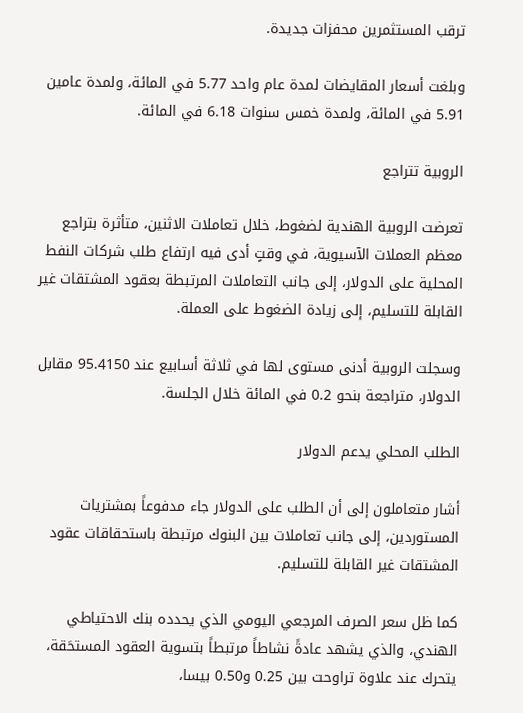ترقب المستثمرين محفزات جديدة.

وبلغت أسعار المقايضات لمدة عام واحد 5.77 في المائة، ولمدة عامين 5.91 في المائة، ولمدة خمس سنوات 6.18 في المائة.

الروبية تتراجع

تعرضت الروبية الهندية لضغوط، خلال تعاملات الاثنين، متأثرة بتراجع معظم العملات الآسيوية، في وقتٍ أدى فيه ارتفاع طلب شركات النفط المحلية على الدولار، إلى جانب التعاملات المرتبطة بعقود المشتقات غير القابلة للتسليم، إلى زيادة الضغوط على العملة.

وسجلت الروبية أدنى مستوى لها في ثلاثة أسابيع عند 95.4150 مقابل الدولار، متراجعة بنحو 0.2 في المائة خلال الجلسة.

الطلب المحلي يدعم الدولار

أشار متعاملون إلى أن الطلب على الدولار جاء مدفوعاً بمشتريات المستوردين، إلى جانب تعاملات بين البنوك مرتبطة باستحقاقات عقود المشتقات غير القابلة للتسليم.

كما ظل سعر الصرف المرجعي اليومي الذي يحدده بنك الاحتياطي الهندي، والذي يشهد عادةً نشاطاً مرتبطاً بتسوية العقود المستحَقة، يتحرك عند علاوة تراوحت بين 0.25 و0.50 بيسا،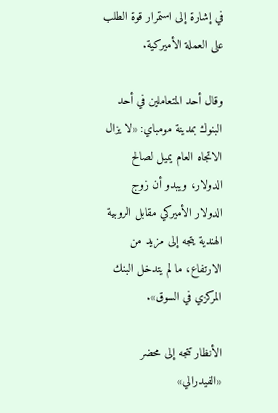في إشارة إلى استمرار قوة الطلب على العملة الأميركية.

وقال أحد المتعاملين في أحد البنوك بمدينة مومباي: «لا يزال الاتجاه العام يميل لصالح الدولار، ويبدو أن زوج الدولار الأميركي مقابل الروبية الهندية يتجه إلى مزيد من الارتفاع، ما لم يتدخل البنك المركزي في السوق».

الأنظار تتجه إلى محضر «الفيدرالي»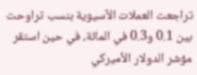تراجعت العملات الآسيوية بنسب تراوحت بين 0.1 و0.3 في المائة، في حين استقر مؤشر الدولار الأميركي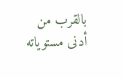بالقرب من أدنى مستوياته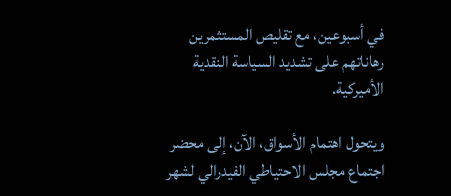في أسبوعين، مع تقليص المستثمرين رهاناتهم على تشديد السياسة النقدية الأميركية.

ويتحول اهتمام الأسواق، الآن، إلى محضر اجتماع مجلس الاحتياطي الفيدرالي لشهر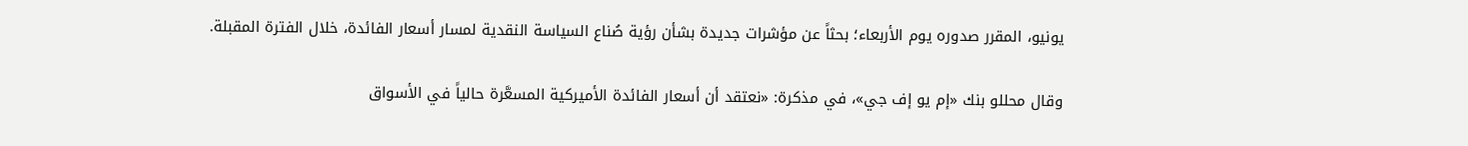يونيو، المقرر صدوره يوم الأربعاء؛ بحثاً عن مؤشرات جديدة بشأن رؤية صُناع السياسة النقدية لمسار أسعار الفائدة، خلال الفترة المقبلة.

وقال محللو بنك «إم يو إف جي»، في مذكرة: «نعتقد أن أسعار الفائدة الأميركية المسعَّرة حالياً في الأسواق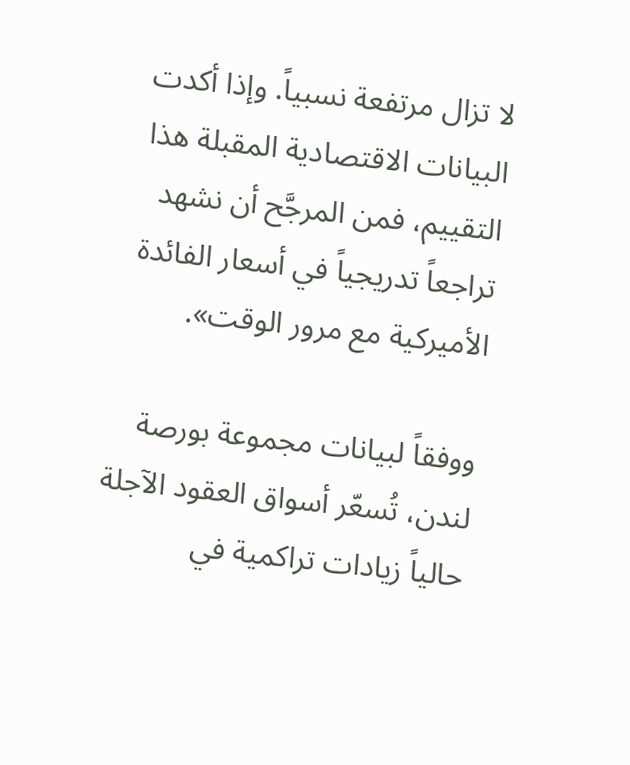لا تزال مرتفعة نسبياً. وإذا أكدت البيانات الاقتصادية المقبلة هذا التقييم، فمن المرجَّح أن نشهد تراجعاً تدريجياً في أسعار الفائدة الأميركية مع مرور الوقت».

ووفقاً لبيانات مجموعة بورصة لندن، تُسعّر أسواق العقود الآجلة حالياً زيادات تراكمية في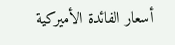أسعار الفائدة الأميركية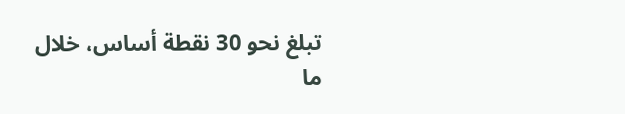تبلغ نحو 30 نقطة أساس، خلال ما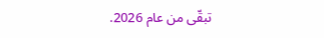تبقّى من عام 2026.